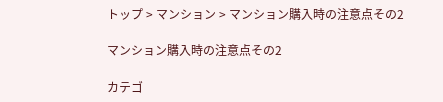トップ > マンション > マンション購入時の注意点その2

マンション購入時の注意点その2

カテゴ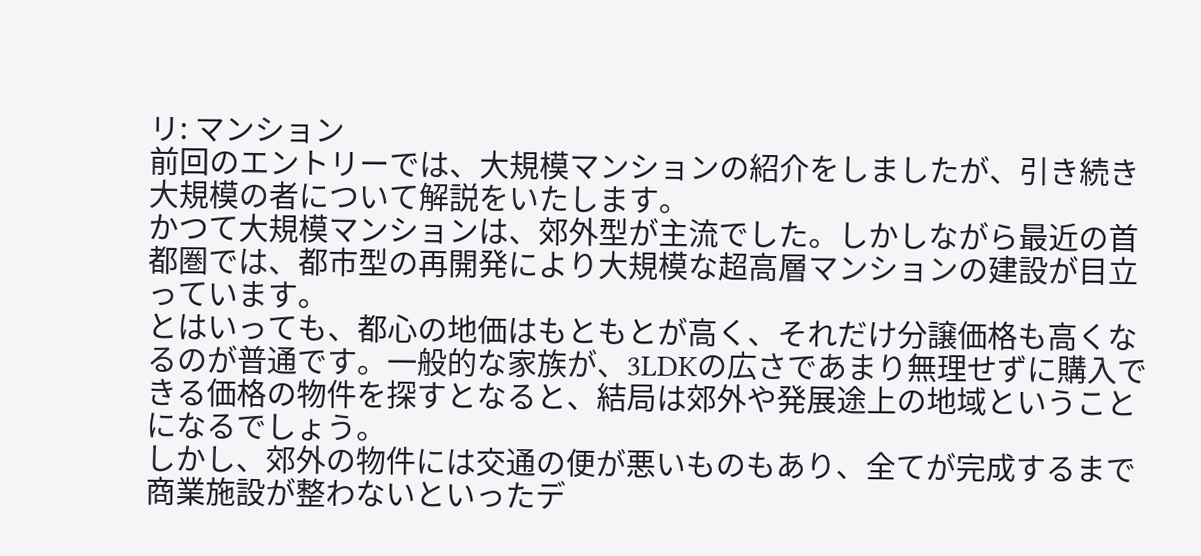リ: マンション
前回のエントリーでは、大規模マンションの紹介をしましたが、引き続き大規模の者について解説をいたします。
かつて大規模マンションは、郊外型が主流でした。しかしながら最近の首都圏では、都市型の再開発により大規模な超高層マンションの建設が目立っています。
とはいっても、都心の地価はもともとが高く、それだけ分譲価格も高くなるのが普通です。一般的な家族が、3LDKの広さであまり無理せずに購入できる価格の物件を探すとなると、結局は郊外や発展途上の地域ということになるでしょう。
しかし、郊外の物件には交通の便が悪いものもあり、全てが完成するまで商業施設が整わないといったデ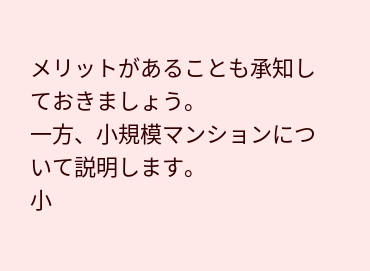メリットがあることも承知しておきましょう。
一方、小規模マンションについて説明します。
小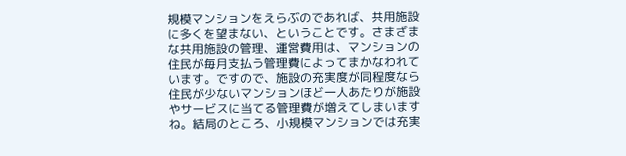規模マンションをえらぶのであれば、共用施設に多くを望まない、ということです。さまざまな共用施設の管理、運営費用は、マンションの住民が毎月支払う管理費によってまかなわれています。ですので、施設の充実度が同程度なら住民が少ないマンションほど一人あたりが施設やサービスに当てる管理費が増えてしまいますね。結局のところ、小規模マンションでは充実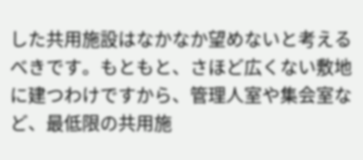した共用施設はなかなか望めないと考えるべきです。もともと、さほど広くない敷地に建つわけですから、管理人室や集会室など、最低限の共用施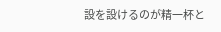設を設けるのが精一杯と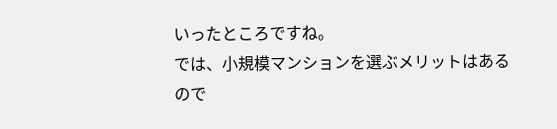いったところですね。
では、小規模マンションを選ぶメリットはあるので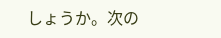しょうか。次の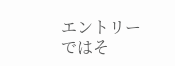エントリーではそ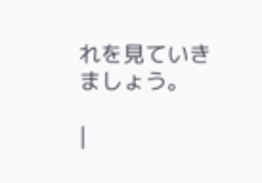れを見ていきましょう。

|